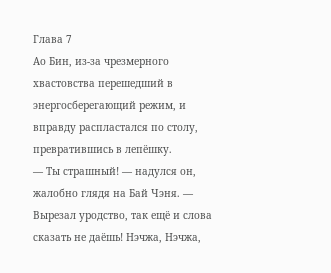Глава 7
Ао Бин, из-за чрезмерного хвастовства перешедший в энергосберегающий режим, и вправду распластался по столу, превратившись в лепёшку.
— Ты страшный! — надулся он, жалобно глядя на Бай Чэня. — Вырезал уродство, так ещё и слова сказать не даёшь! Нэчжа, Нэчжа,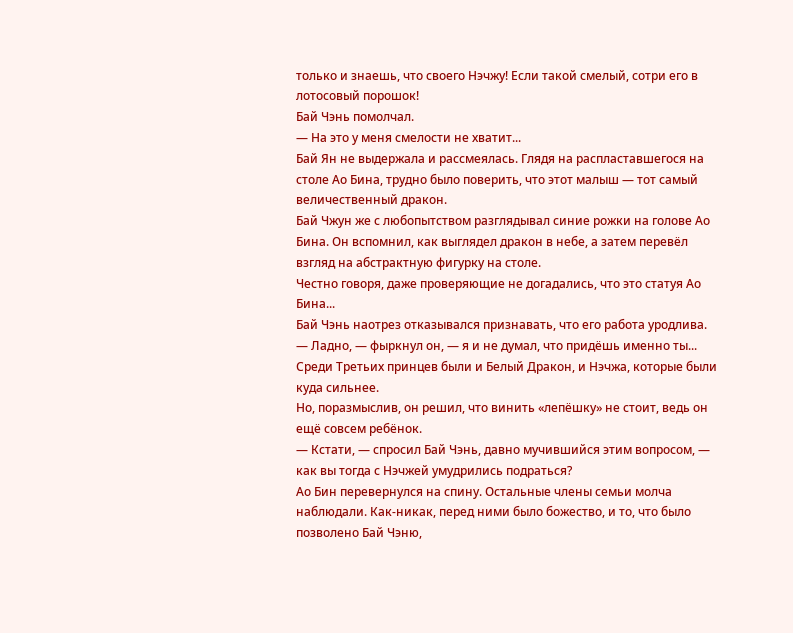только и знаешь, что своего Нэчжу! Если такой смелый, сотри его в лотосовый порошок!
Бай Чэнь помолчал.
— На это у меня смелости не хватит...
Бай Ян не выдержала и рассмеялась. Глядя на распластавшегося на столе Ао Бина, трудно было поверить, что этот малыш — тот самый величественный дракон.
Бай Чжун же с любопытством разглядывал синие рожки на голове Ао Бина. Он вспомнил, как выглядел дракон в небе, а затем перевёл взгляд на абстрактную фигурку на столе.
Честно говоря, даже проверяющие не догадались, что это статуя Ао Бина...
Бай Чэнь наотрез отказывался признавать, что его работа уродлива.
— Ладно, — фыркнул он, — я и не думал, что придёшь именно ты...
Среди Третьих принцев были и Белый Дракон, и Нэчжа, которые были куда сильнее.
Но, поразмыслив, он решил, что винить «лепёшку» не стоит, ведь он ещё совсем ребёнок.
— Кстати, — спросил Бай Чэнь, давно мучившийся этим вопросом, — как вы тогда с Нэчжей умудрились подраться?
Ао Бин перевернулся на спину. Остальные члены семьи молча наблюдали. Как-никак, перед ними было божество, и то, что было позволено Бай Чэню,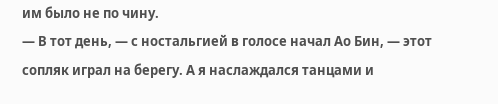им было не по чину.
— В тот день, — с ностальгией в голосе начал Ао Бин, — этот сопляк играл на берегу. А я наслаждался танцами и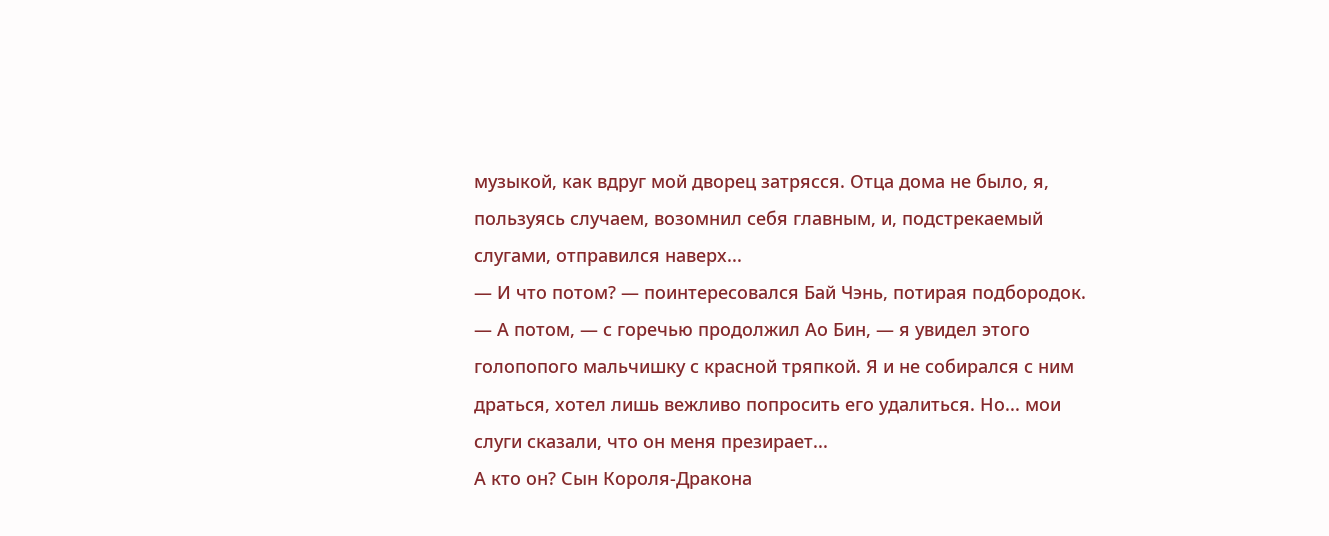музыкой, как вдруг мой дворец затрясся. Отца дома не было, я, пользуясь случаем, возомнил себя главным, и, подстрекаемый слугами, отправился наверх...
— И что потом? — поинтересовался Бай Чэнь, потирая подбородок.
— А потом, — с горечью продолжил Ао Бин, — я увидел этого голопопого мальчишку с красной тряпкой. Я и не собирался с ним драться, хотел лишь вежливо попросить его удалиться. Но... мои слуги сказали, что он меня презирает...
А кто он? Сын Короля-Дракона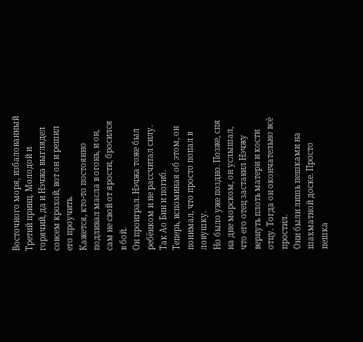Восточного моря, избалованный Третий принц. Молодой и горячий, да и Нэчжа выглядел совсем крохой, вот он и решил его проучить.
Кажется, кто-то постоянно подливал масла в огонь, и он, сам не свой от ярости, бросился в бой.
Он проиграл. Нэчжа тоже был ребёнком и не рассчитал силу. Так Ао Бин и погиб.
Теперь, вспоминая об этом, он понимал, что просто попал в ловушку.
Но было уже поздно. Позже, спя на дне морском, он услышал, что его отец заставил Нэчжу вернуть плоть матери и кости отцу. Тогда он окончательно всё простил.
Они были лишь пешками на шахматной доске. Просто пешка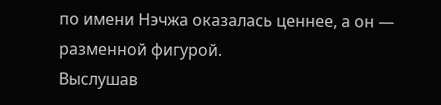по имени Нэчжа оказалась ценнее, а он — разменной фигурой.
Выслушав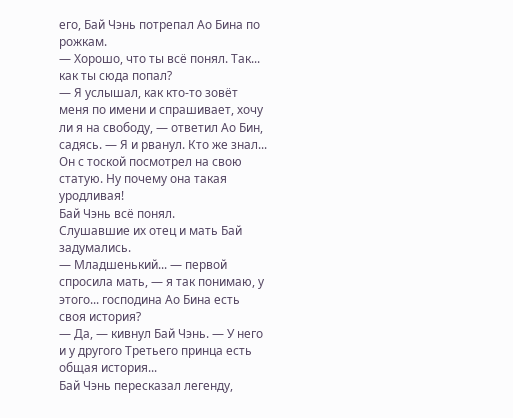его, Бай Чэнь потрепал Ао Бина по рожкам.
— Хорошо, что ты всё понял. Так... как ты сюда попал?
— Я услышал, как кто-то зовёт меня по имени и спрашивает, хочу ли я на свободу, — ответил Ао Бин, садясь. — Я и рванул. Кто же знал...
Он с тоской посмотрел на свою статую. Ну почему она такая уродливая!
Бай Чэнь всё понял.
Слушавшие их отец и мать Бай задумались.
— Младшенький... — первой спросила мать, — я так понимаю, у этого... господина Ао Бина есть своя история?
— Да, — кивнул Бай Чэнь. — У него и у другого Третьего принца есть общая история...
Бай Чэнь пересказал легенду,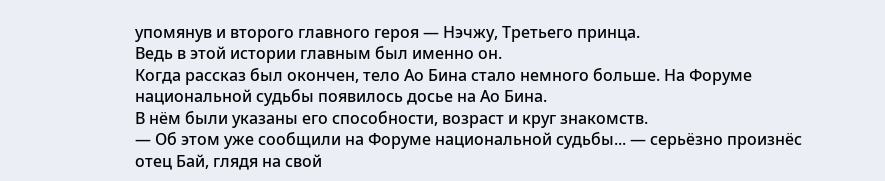упомянув и второго главного героя — Нэчжу, Третьего принца.
Ведь в этой истории главным был именно он.
Когда рассказ был окончен, тело Ао Бина стало немного больше. На Форуме национальной судьбы появилось досье на Ао Бина.
В нём были указаны его способности, возраст и круг знакомств.
— Об этом уже сообщили на Форуме национальной судьбы... — серьёзно произнёс отец Бай, глядя на свой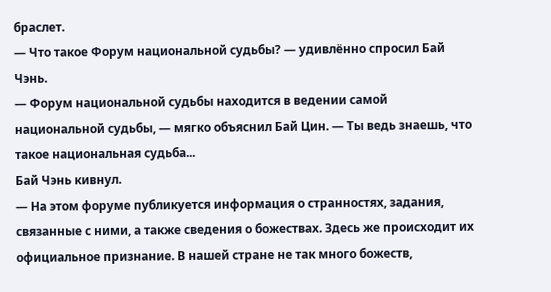браслет.
— Что такое Форум национальной судьбы? — удивлённо спросил Бай Чэнь.
— Форум национальной судьбы находится в ведении самой национальной судьбы, — мягко объяснил Бай Цин. — Ты ведь знаешь, что такое национальная судьба...
Бай Чэнь кивнул.
— На этом форуме публикуется информация о странностях, задания, связанные с ними, а также сведения о божествах. Здесь же происходит их официальное признание. В нашей стране не так много божеств,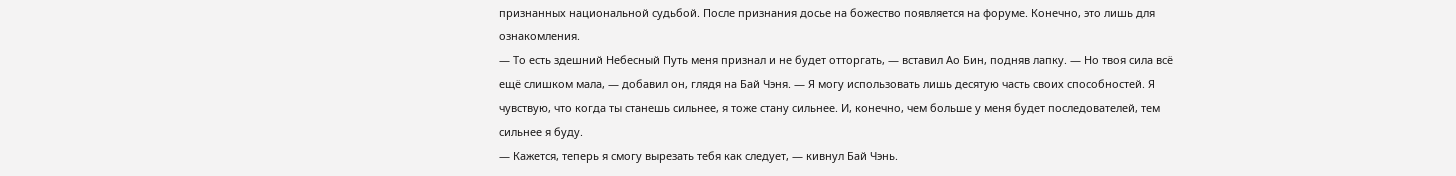признанных национальной судьбой. После признания досье на божество появляется на форуме. Конечно, это лишь для ознакомления.
— То есть здешний Небесный Путь меня признал и не будет отторгать, — вставил Ао Бин, подняв лапку. — Но твоя сила всё ещё слишком мала, — добавил он, глядя на Бай Чэня. — Я могу использовать лишь десятую часть своих способностей. Я чувствую, что когда ты станешь сильнее, я тоже стану сильнее. И, конечно, чем больше у меня будет последователей, тем сильнее я буду.
— Кажется, теперь я смогу вырезать тебя как следует, — кивнул Бай Чэнь.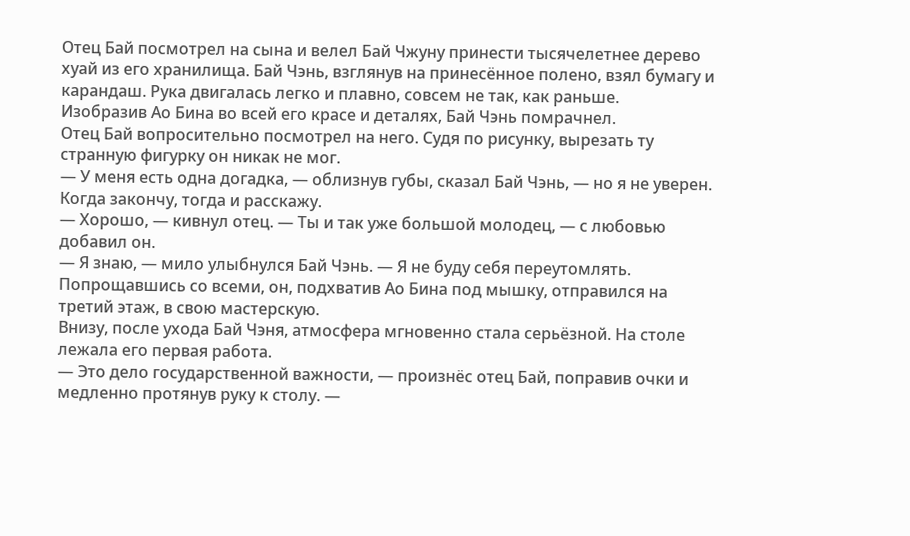Отец Бай посмотрел на сына и велел Бай Чжуну принести тысячелетнее дерево хуай из его хранилища. Бай Чэнь, взглянув на принесённое полено, взял бумагу и карандаш. Рука двигалась легко и плавно, совсем не так, как раньше.
Изобразив Ао Бина во всей его красе и деталях, Бай Чэнь помрачнел.
Отец Бай вопросительно посмотрел на него. Судя по рисунку, вырезать ту странную фигурку он никак не мог.
— У меня есть одна догадка, — облизнув губы, сказал Бай Чэнь, — но я не уверен. Когда закончу, тогда и расскажу.
— Хорошо, — кивнул отец. — Ты и так уже большой молодец, — с любовью добавил он.
— Я знаю, — мило улыбнулся Бай Чэнь. — Я не буду себя переутомлять.
Попрощавшись со всеми, он, подхватив Ао Бина под мышку, отправился на третий этаж, в свою мастерскую.
Внизу, после ухода Бай Чэня, атмосфера мгновенно стала серьёзной. На столе лежала его первая работа.
— Это дело государственной важности, — произнёс отец Бай, поправив очки и медленно протянув руку к столу. —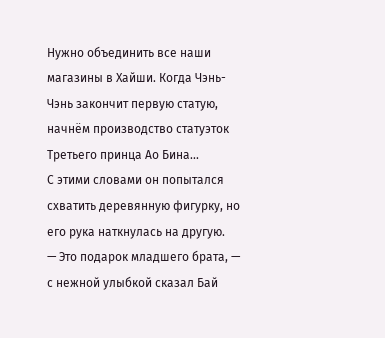Нужно объединить все наши магазины в Хайши. Когда Чэнь-Чэнь закончит первую статую, начнём производство статуэток Третьего принца Ао Бина...
С этими словами он попытался схватить деревянную фигурку, но его рука наткнулась на другую.
— Это подарок младшего брата, — с нежной улыбкой сказал Бай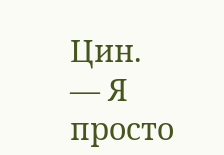Цин.
— Я просто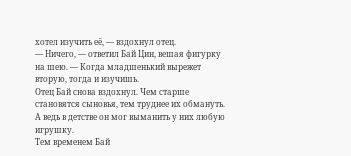хотел изучить её, — вздохнул отец.
— Ничего, — ответил Бай Цин, вешая фигурку на шею. — Когда младшенький вырежет вторую, тогда и изучишь.
Отец Бай снова вздохнул. Чем старше становятся сыновья, тем труднее их обмануть. А ведь в детстве он мог выманить у них любую игрушку.
Тем временем Бай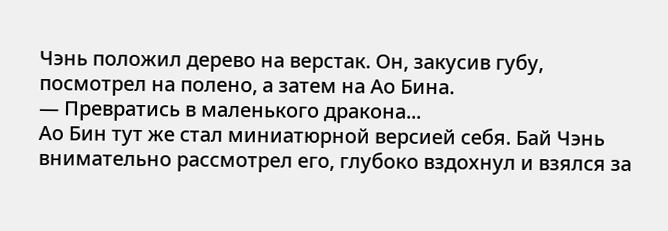Чэнь положил дерево на верстак. Он, закусив губу, посмотрел на полено, а затем на Ао Бина.
— Превратись в маленького дракона...
Ао Бин тут же стал миниатюрной версией себя. Бай Чэнь внимательно рассмотрел его, глубоко вздохнул и взялся за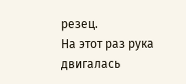резец.
На этот раз рука двигалась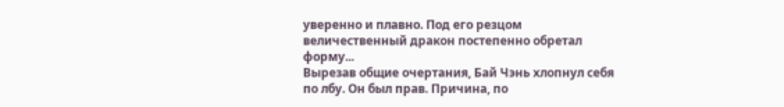уверенно и плавно. Под его резцом величественный дракон постепенно обретал форму...
Вырезав общие очертания, Бай Чэнь хлопнул себя по лбу. Он был прав. Причина, по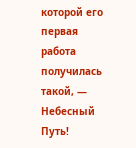которой его первая работа получилась такой, — Небесный Путь!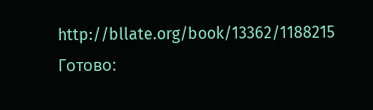http://bllate.org/book/13362/1188215
Готово: